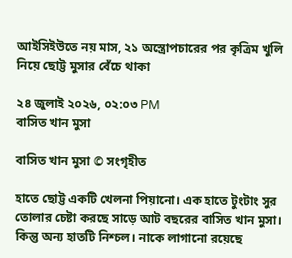আইসিইউতে নয় মাস, ২১ অস্ত্রোপচারের পর কৃত্রিম খুলি নিয়ে ছোট্ট মুসার বেঁচে থাকা

২৪ জুলাই ২০২৬, ০২:০৩ PM
বাসিত খান মুসা

বাসিত খান মুসা © সংগৃহীত

হাতে ছোট্ট একটি খেলনা পিয়ানো। এক হাতে টুংটাং সুর তোলার চেষ্টা করছে সাড়ে আট বছরের বাসিত খান মুসা। কিন্তু অন্য হাতটি নিশ্চল। নাকে লাগানো রয়েছে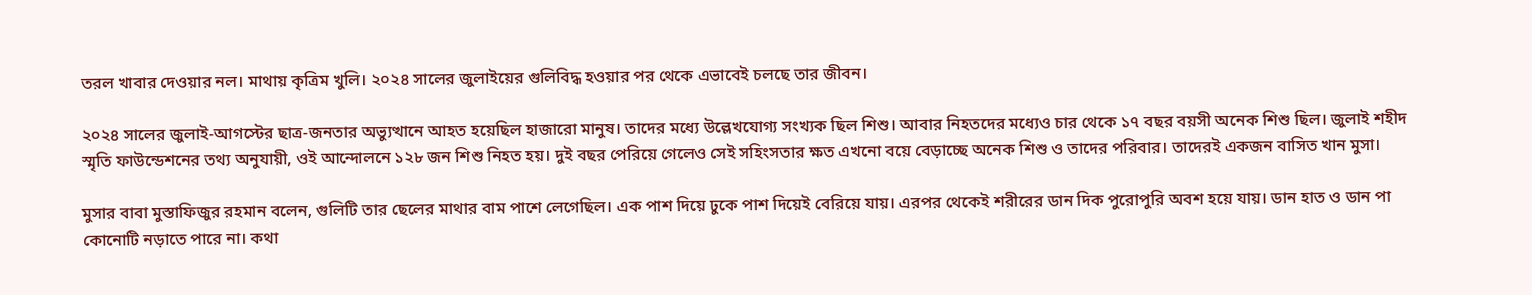তরল খাবার দেওয়ার নল। মাথায় কৃত্রিম খুলি। ২০২৪ সালের জুলাইয়ের গুলিবিদ্ধ হওয়ার পর থেকে এভাবেই চলছে তার জীবন।

২০২৪ সালের জুলাই-আগস্টের ছাত্র-জনতার অভ্যুত্থানে আহত হয়েছিল হাজারো মানুষ। তাদের মধ্যে উল্লেখযোগ্য সংখ্যক ছিল শিশু। আবার নিহতদের মধ্যেও চার থেকে ১৭ বছর বয়সী অনেক শিশু ছিল। জুলাই শহীদ স্মৃতি ফাউন্ডেশনের তথ্য অনুযায়ী, ওই আন্দোলনে ১২৮ জন শিশু নিহত হয়। দুই বছর পেরিয়ে গেলেও সেই সহিংসতার ক্ষত এখনো বয়ে বেড়াচ্ছে অনেক শিশু ও তাদের পরিবার। তাদেরই একজন বাসিত খান মুসা।

মুসার বাবা মুস্তাফিজুর রহমান বলেন, গুলিটি তার ছেলের মাথার বাম পাশে লেগেছিল। এক পাশ দিয়ে ঢুকে পাশ দিয়েই বেরিয়ে যায়। এরপর থেকেই শরীরের ডান দিক পুরোপুরি অবশ হয়ে যায়। ডান হাত ও ডান পা কোনোটি নড়াতে পারে না। কথা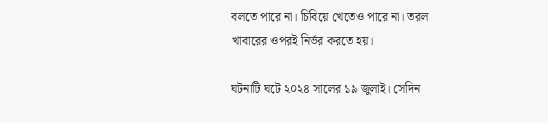বলতে পারে না। চিবিয়ে খেতেও পারে না। তরল খাবারের ওপরই নির্ভর করতে হয়।

ঘটনাটি ঘটে ২০২৪ সালের ১৯ জুলাই। সেদিন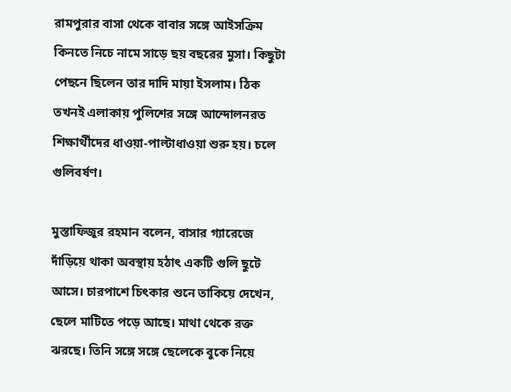রামপুরার বাসা থেকে বাবার সঙ্গে আইসক্রিম কিনতে নিচে নামে সাড়ে ছয় বছরের মুসা। কিছুটা পেছনে ছিলেন তার দাদি মায়া ইসলাম। ঠিক তখনই এলাকায় পুলিশের সঙ্গে আন্দোলনরত শিক্ষার্থীদের ধাওয়া-পাল্টাধাওয়া শুরু হয়। চলে গুলিবর্ষণ।

মুস্তাফিজুর রহমান বলেন, বাসার গ্যারেজে দাঁড়িয়ে থাকা অবস্থায় হঠাৎ একটি গুলি ছুটে আসে। চারপাশে চিৎকার শুনে তাকিয়ে দেখেন, ছেলে মাটিতে পড়ে আছে। মাথা থেকে রক্ত ঝরছে। তিনি সঙ্গে সঙ্গে ছেলেকে বুকে নিয়ে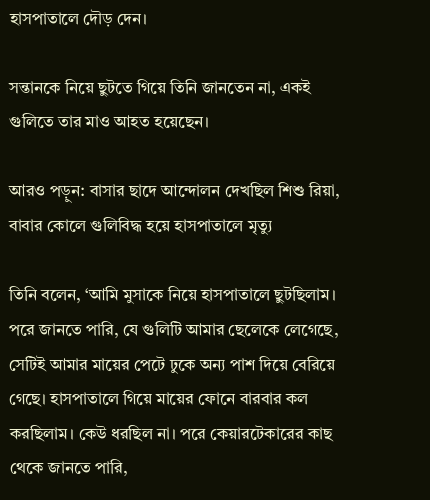হাসপাতালে দৌড় দেন।

সন্তানকে নিয়ে ছুটতে গিয়ে তিনি জানতেন না, একই গুলিতে তার মাও আহত হয়েছেন।

আরও পড়ুন: বাসার ছাদে আন্দোলন দেখছিল শিশু রিয়া, বাবার কোলে গুলিবিদ্ধ হয়ে হাসপাতালে মৃত্যু

তিনি বলেন, ‘আমি মুসাকে নিয়ে হাসপাতালে ছুটছিলাম। পরে জানতে পারি, যে গুলিটি আমার ছেলেকে লেগেছে, সেটিই আমার মায়ের পেটে ঢুকে অন্য পাশ দিয়ে বেরিয়ে গেছে। হাসপাতালে গিয়ে মায়ের ফোনে বারবার কল করছিলাম। কেউ ধরছিল না। পরে কেয়ারটেকারের কাছ থেকে জানতে পারি,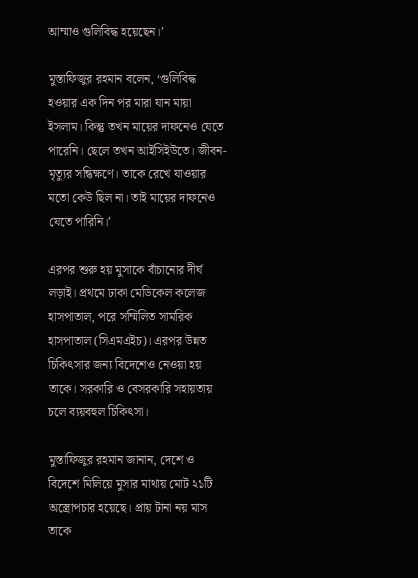আম্মাও গুলিবিদ্ধ হয়েছেন।’

মুস্তাফিজুর রহমান বলেন, ‘গুলিবিদ্ধ হওয়ার এক দিন পর মারা যান মায়া ইসলাম। কিন্তু তখন মায়ের দাফনেও যেতে পারেনি। ছেলে তখন আইসিইউতে। জীবন-মৃত্যুর সন্ধিক্ষণে। তাকে রেখে যাওয়ার মতো কেউ ছিল না। তাই মায়ের দাফনেও যেতে পারিনি।’

এরপর শুরু হয় মুসাকে বাঁচানোর দীর্ঘ লড়াই। প্রথমে ঢাকা মেডিকেল কলেজ হাসপাতাল, পরে সম্মিলিত সামরিক হাসপাতাল (সিএমএইচ)। এরপর উন্নত চিকিৎসার জন্য বিদেশেও নেওয়া হয় তাকে। সরকারি ও বেসরকারি সহায়তায় চলে ব্যয়বহুল চিকিৎসা।

মুস্তাফিজুর রহমান জানান, দেশে ও বিদেশে মিলিয়ে মুসার মাথায় মোট ২১টি অস্ত্রোপচার হয়েছে। প্রায় টানা নয় মাস তাকে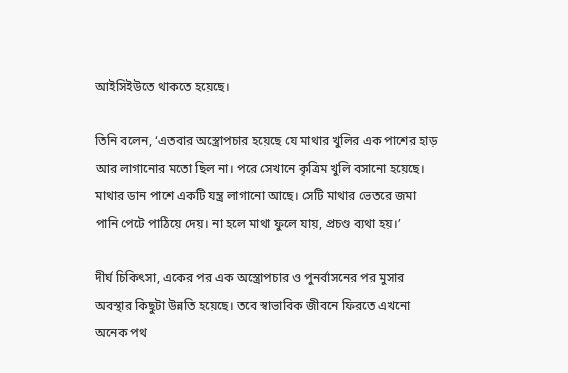আইসিইউতে থাকতে হয়েছে।

তিনি বলেন, ‘এতবার অস্ত্রোপচার হয়েছে যে মাথার খুলির এক পাশের হাড় আর লাগানোর মতো ছিল না। পরে সেখানে কৃত্রিম খুলি বসানো হয়েছে। মাথার ডান পাশে একটি যন্ত্র লাগানো আছে। সেটি মাথার ভেতরে জমা পানি পেটে পাঠিয়ে দেয়। না হলে মাথা ফুলে যায়, প্রচণ্ড ব্যথা হয়।’

দীর্ঘ চিকিৎসা, একের পর এক অস্ত্রোপচার ও পুনর্বাসনের পর মুসার অবস্থার কিছুটা উন্নতি হয়েছে। তবে স্বাভাবিক জীবনে ফিরতে এখনো অনেক পথ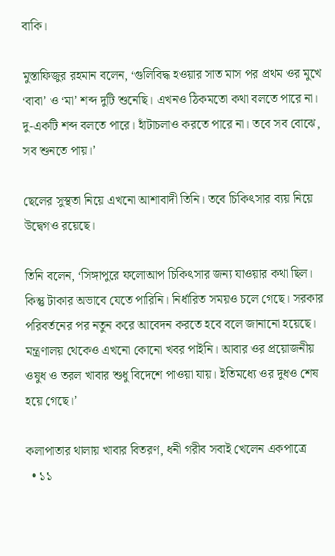বাকি।

মুস্তাফিজুর রহমান বলেন, ‘গুলিবিদ্ধ হওয়ার সাত মাস পর প্রথম ওর মুখে ‘বাবা’ ও ‘মা’ শব্দ দুটি শুনেছি। এখনও ঠিকমতো কথা বলতে পারে না। দু-একটি শব্দ বলতে পারে। হাঁটাচলাও করতে পারে না। তবে সব বোঝে, সব শুনতে পায়।’

ছেলের সুস্থতা নিয়ে এখনো আশাবাদী তিনি। তবে চিকিৎসার ব্যয় নিয়ে উদ্বেগও রয়েছে।

তিনি বলেন, ‘সিঙ্গাপুরে ফলোআপ চিকিৎসার জন্য যাওয়ার কথা ছিল। কিন্তু টাকার অভাবে যেতে পারিনি। নির্ধারিত সময়ও চলে গেছে। সরকার পরিবর্তনের পর নতুন করে আবেদন করতে হবে বলে জানানো হয়েছে। মন্ত্রণালয় থেকেও এখনো কোনো খবর পাইনি। আবার ওর প্রয়োজনীয় ওষুধ ও তরল খাবার শুধু বিদেশে পাওয়া যায়। ইতিমধ্যে ওর দুধও শেষ হয়ে গেছে।’

কলাপাতার থালায় খাবার বিতরণ, ধনী গরীব সবাই খেলেন একপাত্রে
  • ১১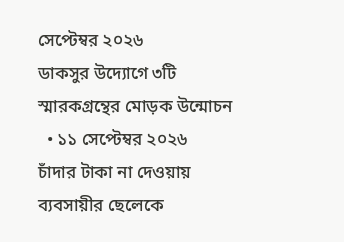সেপ্টেম্বর ২০২৬
ডাকসুর উদ্যোগে ৩টি স্মারকগ্রন্থের মোড়ক উন্মোচন
  • ১১ সেপ্টেম্বর ২০২৬
চাঁদার টাকা না দেওয়ায় ব্যবসায়ীর ছেলেকে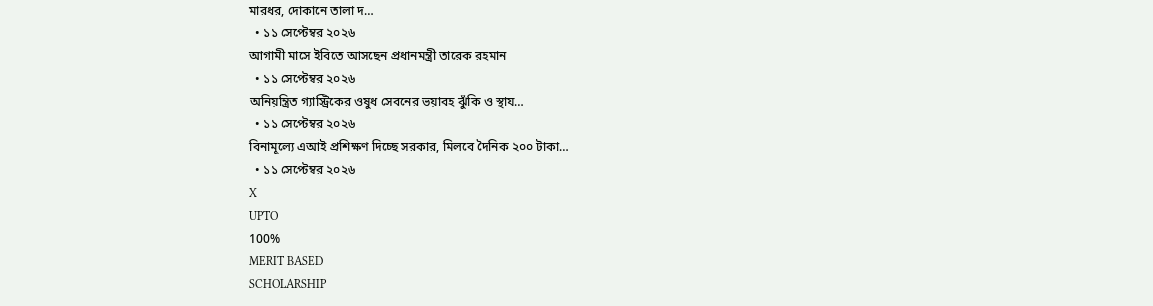মারধর, দোকানে তালা দ…
  • ১১ সেপ্টেম্বর ২০২৬
আগামী মাসে ইবিতে আসছেন প্রধানমন্ত্রী তারেক রহমান
  • ১১ সেপ্টেম্বর ২০২৬
অনিয়ন্ত্রিত গ্যাস্ট্রিকের ওষুধ সেবনের ভয়াবহ ঝুঁকি ও স্থায…
  • ১১ সেপ্টেম্বর ২০২৬
বিনামূল্যে এআই প্রশিক্ষণ দিচ্ছে সরকার, মিলবে দৈনিক ২০০ টাকা…
  • ১১ সেপ্টেম্বর ২০২৬
X
UPTO
100%
MERIT BASED
SCHOLARSHIP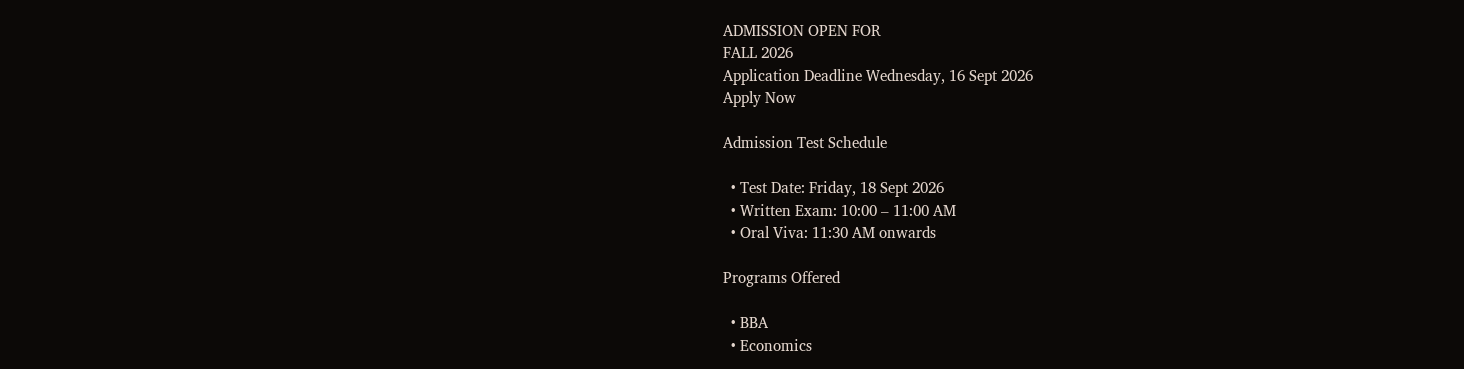ADMISSION OPEN FOR
FALL 2026
Application Deadline Wednesday, 16 Sept 2026
Apply Now

Admission Test Schedule

  • Test Date: Friday, 18 Sept 2026
  • Written Exam: 10:00 – 11:00 AM
  • Oral Viva: 11:30 AM onwards

Programs Offered

  • BBA
  • Economics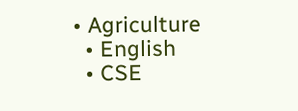• Agriculture
  • English
  • CSE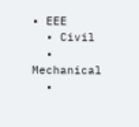• EEE
  • Civil
  • Mechanical
  •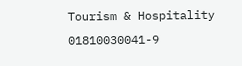Tourism & Hospitality
01810030041-9